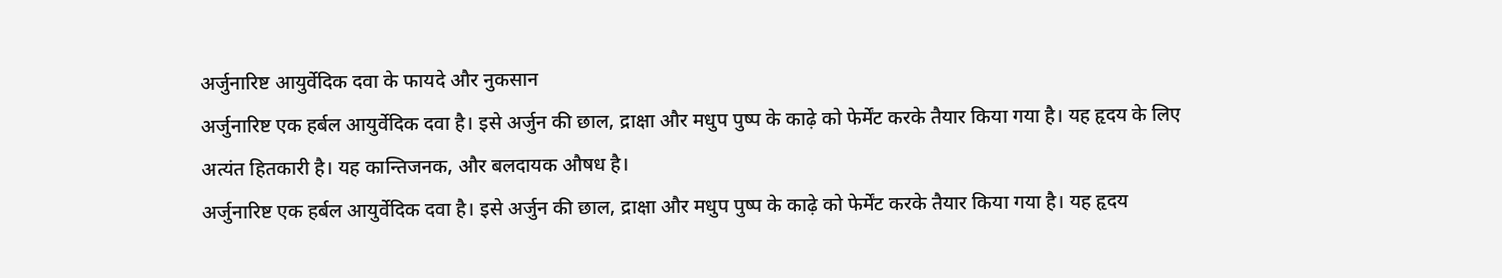अर्जुनारिष्ट आयुर्वेदिक दवा के फायदे और नुकसान
अर्जुनारिष्ट एक हर्बल आयुर्वेदिक दवा है। इसे अर्जुन की छाल, द्राक्षा और मधुप पुष्प के काढ़े को फेर्मेंट करके तैयार किया गया है। यह हृदय के लिए अत्यंत हितकारी है। यह कान्तिजनक, और बलदायक औषध है।
अर्जुनारिष्ट एक हर्बल आयुर्वेदिक दवा है। इसे अर्जुन की छाल, द्राक्षा और मधुप पुष्प के काढ़े को फेर्मेंट करके तैयार किया गया है। यह हृदय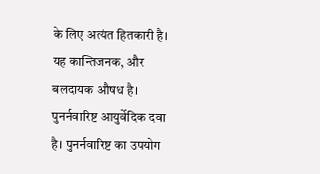के लिए अत्यंत हितकारी है। यह कान्तिजनक, और बलदायक औषध है।
पुनर्नवारिष्ट आयुर्वेदिक दवा है। पुनर्नवारिष्ट का उपयोग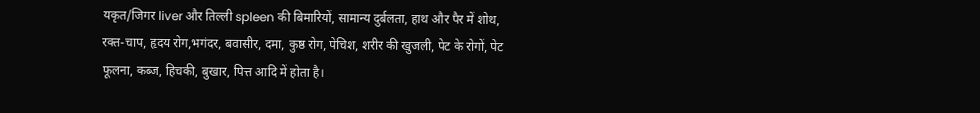यकृत/जिगर liver और तिल्ली spleen की बिमारियों, सामान्य दुर्बलता, हाथ और पैर में शोथ, रक्त-चाप, हृदय रोग,भगंदर, बवासीर, दमा, कुष्ठ रोग, पेचिश, शरीर की खुजली, पेट के रोगों, पेट फूलना, कब्ज, हिचकी, बुखार, पित्त आदि में होता है।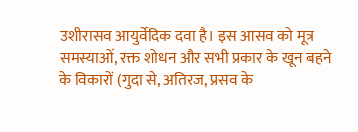उशीरासव आयुर्वेदिक दवा है। इस आसव को मूत्र समस्याओं, रक्त शोधन और सभी प्रकार के खून बहने के विकारों (गुदा से, अतिरज, प्रसव के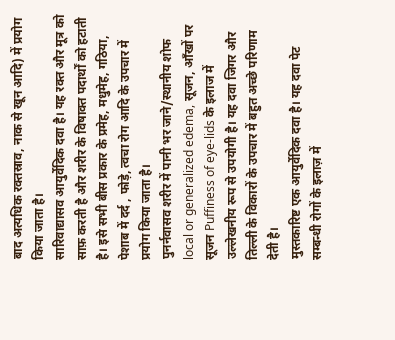बाद अत्यधिक रक्तस्राव, नाक से खून आदि) में प्रयोग किया जाता है।
सारिवाद्यासव आयुर्वेदिक दवा है। यह रक्त और मूत्र को साफ़ करती है और शरीर के विषाक्त पदार्थों को हटाती है। इसे सभी बीस प्रकार के प्रमेह, मधुमेह, गठिया, पेशाब में दर्द , फोड़े, त्वचा रोग आदि के उपचार में प्रयोग किया जाता है।
पुनर्नवासव शरीर में पानी भर जाने/स्थानीय शोफ local or generalized edema, सूजन, आँखों पर सूजन Puffiness of eye-lids के इलाज में उल्लेखनीय रूप से उपयोगी है। यह दवा जिगर और तिल्ली के विकारों के उपचार में बहुत अच्छे परिणाम देती है।
मुस्तकारिष्ट एक आयुर्वेदिक दवा है। यह दवा पेट सम्बन्धी रोगों के इलाज़ में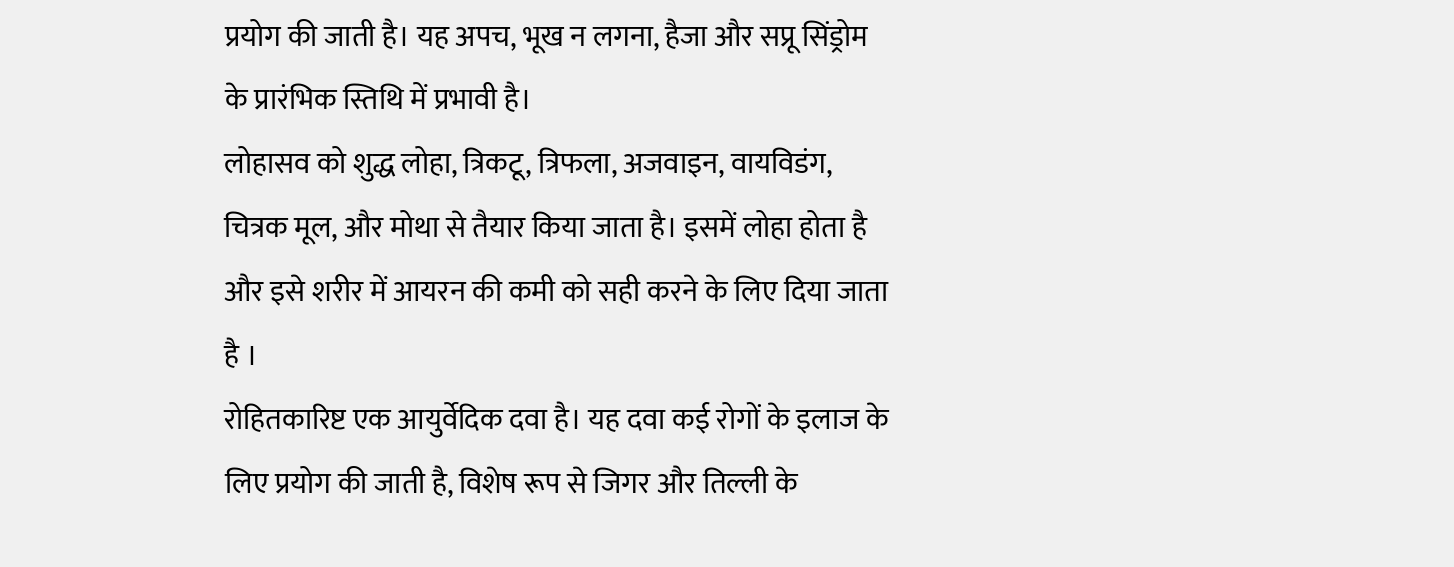प्रयोग की जाती है। यह अपच, भूख न लगना, हैजा और सप्रू सिंड्रोम के प्रारंभिक स्तिथि में प्रभावी है।
लोहासव को शुद्ध लोहा, त्रिकटू, त्रिफला, अजवाइन, वायविडंग, चित्रक मूल, और मोथा से तैयार किया जाता है। इसमें लोहा होता है और इसे शरीर में आयरन की कमी को सही करने के लिए दिया जाता है ।
रोहितकारिष्ट एक आयुर्वेदिक दवा है। यह दवा कई रोगों के इलाज के लिए प्रयोग की जाती है, विशेष रूप से जिगर और तिल्ली के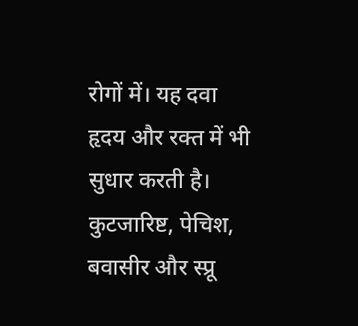रोगों में। यह दवा हृदय और रक्त में भी सुधार करती है।
कुटजारिष्ट, पेचिश, बवासीर और स्प्रू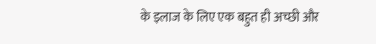के इलाज के लिए एक बहुत ही अच्छी और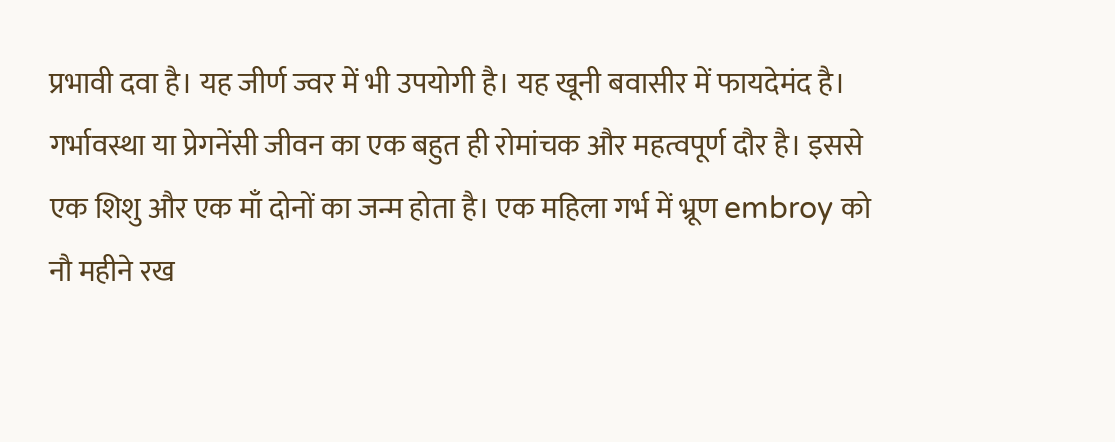प्रभावी दवा है। यह जीर्ण ज्वर में भी उपयोगी है। यह खूनी बवासीर में फायदेमंद है।
गर्भावस्था या प्रेगनेंसी जीवन का एक बहुत ही रोमांचक और महत्वपूर्ण दौर है। इससे एक शिशु और एक माँ दोनों का जन्म होता है। एक महिला गर्भ में भ्रूण embroy को नौ महीने रख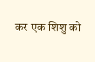कर एक शिशु को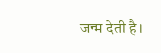जन्म देती है।